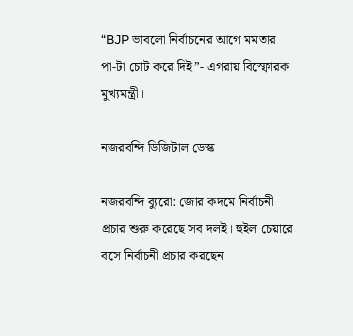“BJP ভাবলো নির্বাচনের আগে মমতার পা-টা চোট করে দিই”- এগরায় বিস্ফোরক মুখ্যমন্ত্রী।

নজরবন্দি ডিজিটাল ডেস্ক

নজরবন্দি ব্যুরো: জোর কদমে নির্বাচনী প্রচার শুরু করেছে সব দলই। হুইল চেয়ারে বসে নির্বাচনী প্রচার করছেন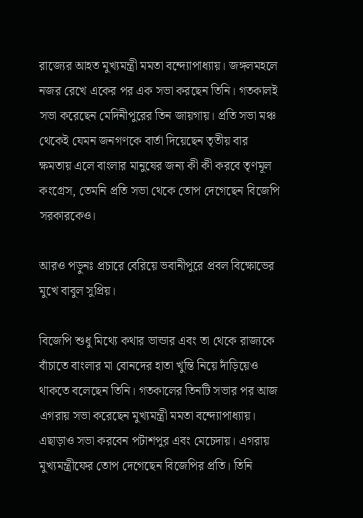রাজ্যের আহত মুখ্যমন্ত্রী মমতা বন্দ্যোপাধ্যায়। জঙ্গলমহলে নজর রেখে একের পর এক সভা করছেন তিনি। গতকালই সভা করেছেন মেদিনীপুরের তিন জায়গায়। প্রতি সভা মঞ্চ থেকেই যেমন জনগণকে বার্তা দিয়েছেন তৃতীয় বার ক্ষমতায় এলে বাংলার মানুষের জন্য কী কী করবে তৃণমূল কংগ্রেস, তেমনি প্রতি সভা থেকে তোপ দেগেছেন বিজেপি সরকারকেও।

আরও পড়ুনঃ প্রচারে বেরিয়ে ভবানীপুরে প্রবল বিক্ষোভের মুখে বাবুল সুপ্রিয়।

বিজেপি শুধু মিথ্যে কথার ভান্ডার এবং তা থেকে রাজ্যকে বাঁচাতে বাংলার মা বোনদের হাতা খুন্তি নিয়ে দাঁড়িয়েও থাকতে বলেছেন তিনি। গতকালের তিনটি সভার পর আজ এগরায় সভা করেছেন মুখ্যমন্ত্রী মমতা বন্দ্যোপাধ্যায়। এছাড়াও সভা করবেন পটাশপুর এবং মেচেদায়। এগরায় মুখ্যমন্ত্রীফের তোপ দেগেছেন বিজেপির প্রতি। তিনি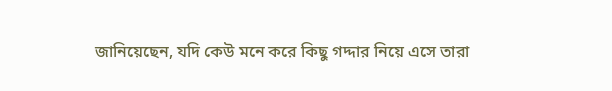জানিয়েছেন, যদি কেউ মনে করে কিছু গদ্দার নিয়ে এসে তারা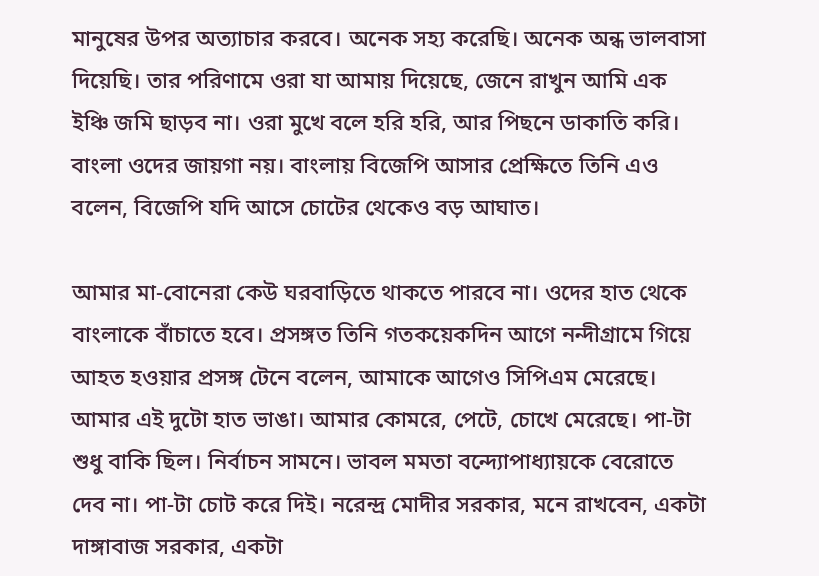মানুষের উপর অত্যাচার করবে। অনেক সহ্য করেছি। অনেক অন্ধ ভালবাসা দিয়েছি। তার পরিণামে ওরা যা আমায় দিয়েছে, জেনে রাখুন আমি এক ইঞ্চি জমি ছাড়ব না। ওরা মুখে বলে হরি হরি, আর পিছনে ডাকাতি করি। বাংলা ওদের জায়গা নয়। বাংলায় বিজেপি আসার প্রেক্ষিতে তিনি এও বলেন, বিজেপি যদি আসে চোটের থেকেও বড় আঘাত।

আমার মা-বোনেরা কেউ ঘরবাড়িতে থাকতে পারবে না। ওদের হাত থেকে বাংলাকে বাঁচাতে হবে। প্রসঙ্গত তিনি গতকয়েকদিন আগে নন্দীগ্রামে গিয়ে আহত হওয়ার প্রসঙ্গ টেনে বলেন, আমাকে আগেও সিপিএম মেরেছে। আমার এই দুটো হাত ভাঙা। আমার কোমরে, পেটে, চোখে মেরেছে। পা-টা শুধু বাকি ছিল। নির্বাচন সামনে। ভাবল মমতা বন্দ্যোপাধ্যায়কে বেরোতে দেব না। পা-টা চোট করে দিই। নরেন্দ্র মোদীর সরকার, মনে রাখবেন, একটা দাঙ্গাবাজ সরকার, একটা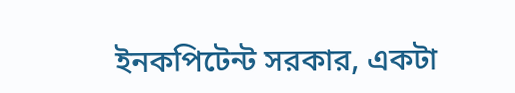ইনকপিটেন্ট সরকার, একটা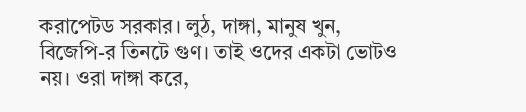করাপেটড সরকার। লুঠ, দাঙ্গা, মানুষ খুন, বিজেপি-র তিনটে গুণ। তাই ওদের একটা ভোটও নয়। ওরা দাঙ্গা করে,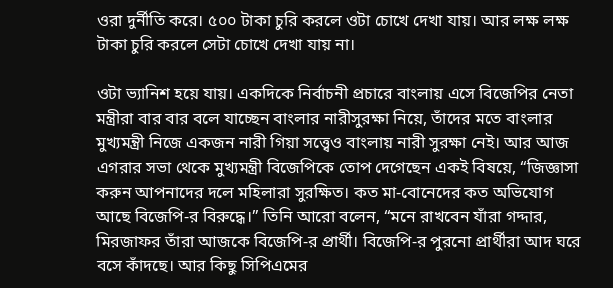ওরা দুর্নীতি করে। ৫০০ টাকা চুরি করলে ওটা চোখে দেখা যায়। আর লক্ষ লক্ষ টাকা চুরি করলে সেটা চোখে দেখা যায় না।

ওটা ভ্যানিশ হয়ে যায়। একদিকে নির্বাচনী প্রচারে বাংলায় এসে বিজেপির নেতা মন্ত্রীরা বার বার বলে যাচ্ছেন বাংলার নারীসুরক্ষা নিয়ে, তাঁদের মতে বাংলার মুখ্যমন্ত্রী নিজে একজন নারী গিয়া সত্ত্বেও বাংলায় নারী সুরক্ষা নেই। আর আজ এগরার সভা থেকে মুখ্যমন্ত্রী বিজেপিকে তোপ দেগেছেন একই বিষয়ে, “জিজ্ঞাসা করুন আপনাদের দলে মহিলারা সুরক্ষিত। কত মা-বোনেদের কত অভিযোগ আছে বিজেপি-র বিরুদ্ধে।” তিনি আরো বলেন, “মনে রাখবেন যাঁরা গদ্দার, মিরজাফর তাঁরা আজকে বিজেপি-র প্রার্থী। বিজেপি-র পুরনো প্রার্থীরা আদ ঘরে বসে কাঁদছে। আর কিছু সিপিএমের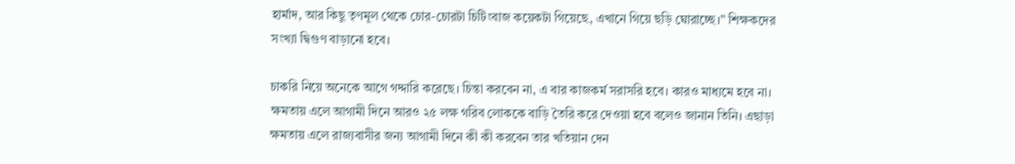হার্মাদ, আর কিছু তৃণমূল থেকে চোর-চোরটা চিটিংবাজ কয়েকটা গিয়েছে, এখানে গিয়ে ছড়ি ঘোরাচ্ছে।” শিক্ষকদের সংখ্যা দ্বিগুণ বাড়ানো হবে।

চাকরি নিয়ে অনেকে আগে গদ্দারি করেছে। চিন্তা করবেন না, এ বার কাজকর্ম সরাসরি হবে। কারও মাধ্যমে হবে না। ক্ষমতায় এলে আগামী দিনে আরও ২৫ লক্ষ গরিব লোককে বাড়ি তৈরি করে দেওয়া হবে বলেও জানান তিনি। এছাড়া ক্ষমতায় এলে রাজ্যবাসীর জন্য আগামী দিনে কী কী করবেন তার খতিয়ান দেন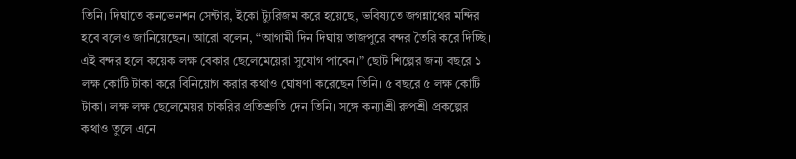তিনি। দিঘাতে কনভেনশন সেন্টার, ইকো ট্যুরিজম করে হয়েছে, ভবিষ্যতে জগন্নাথের মন্দির হবে বলেও জানিয়েছেন। আরো বলেন, “আগামী দিন দিঘায় তাজপুরে বন্দর তৈরি করে দিচ্ছি। এই বন্দর হলে কয়েক লক্ষ বেকার ছেলেমেয়েরা সুযোগ পাবেন।” ছোট শিল্পের জন্য বছরে ১ লক্ষ কোটি টাকা করে বিনিয়োগ করার কথাও ঘোষণা করেছেন তিনি। ৫ বছরে ৫ লক্ষ কোটি টাকা। লক্ষ লক্ষ ছেলেমেয়র চাকরির প্রতিশ্রুতি দেন তিনি। সঙ্গে কন্যাশ্রী রুপশ্রী প্রকল্পের কথাও তুলে এনে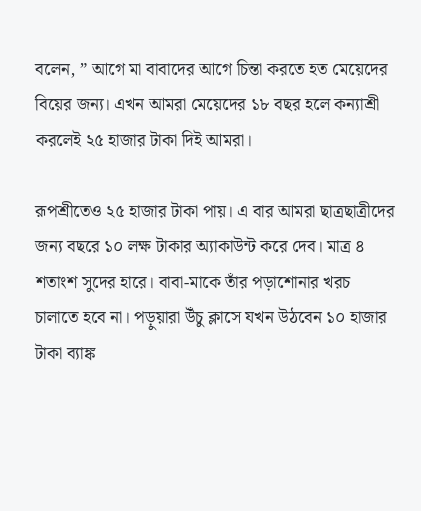বলেন, ” আগে মা বাবাদের আগে চিন্তা করতে হত মেয়েদের বিয়ের জন্য। এখন আমরা মেয়েদের ১৮ বছর হলে কন্যাশ্রী করলেই ২৫ হাজার টাকা দিই আমরা।

রূপশ্রীতেও ২৫ হাজার টাকা পায়। এ বার আমরা ছাত্রছাত্রীদের জন্য বছরে ১০ লক্ষ টাকার অ্যাকাউন্ট করে দেব। মাত্র ৪ শতাংশ সুদের হারে। বাবা-মাকে তাঁর পড়াশোনার খরচ চালাতে হবে না। পড়ুয়ারা উঁচু ক্লাসে যখন উঠবেন ১০ হাজার টাকা ব্যাঙ্ক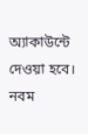অ্যাকাউন্টে দেওয়া হবে। নবম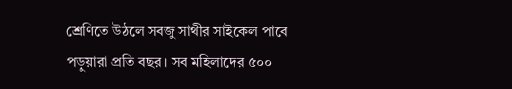শ্রেণিতে উঠলে সবজু সাথীর সাইকেল পাবে পড়ুয়ারা প্রতি বছর। সব মহিলাদের ৫০০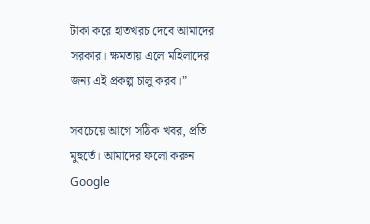টাকা করে হাতখরচ দেবে আমাদের সরকার। ক্ষমতায় এলে মহিলাদের জন্য এই প্রকল্প চালু করব।”

সবচেয়ে আগে সঠিক খবর, প্রতি মুহুর্তে। আমাদের ফলো করুন
Google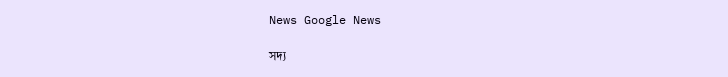News Google News

সদ্য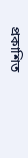প্রকাশিত